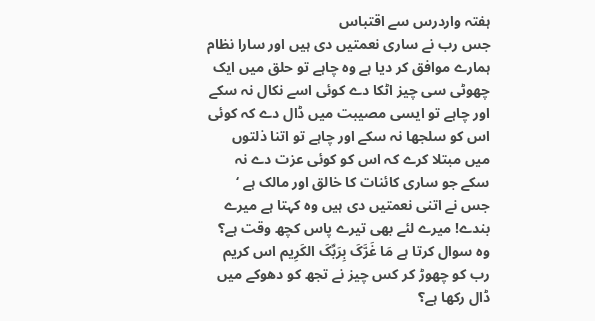ہفتہ واردرس سے اقتباس
جس رب نے ساری نعمتیں دی ہیں اور سارا نظام ہمارے موافق کر دیا ہے وہ چاہے تو حلق میں ایک چھوٹی سی چیز اٹکا دے کوئی اسے نکال نہ سکے اور چاہے تو ایسی مصیبت میں ڈال دے کہ کوئی اس کو سلجھا نہ سکے اور چاہے تو اتنا ذلتوں میں مبتلا کرے کہ اس کو کوئی عزت دے نہ سکے جو ساری کائنات کا خالق اور مالک ہے ‘ جس نے اتنی نعمتیں دی ہیں وہ کہتا ہے میرے بندے! میرے لئے بھی تیرے پاس کچھ وقت ہے؟ وہ سوال کرتا ہے مَا غَرَّکَ بِرَبِّکَ الکَرِیم اس کریم رب کو چھوڑ کر کس چیز نے تجھ کو دھوکے میں ڈال رکھا ہے؟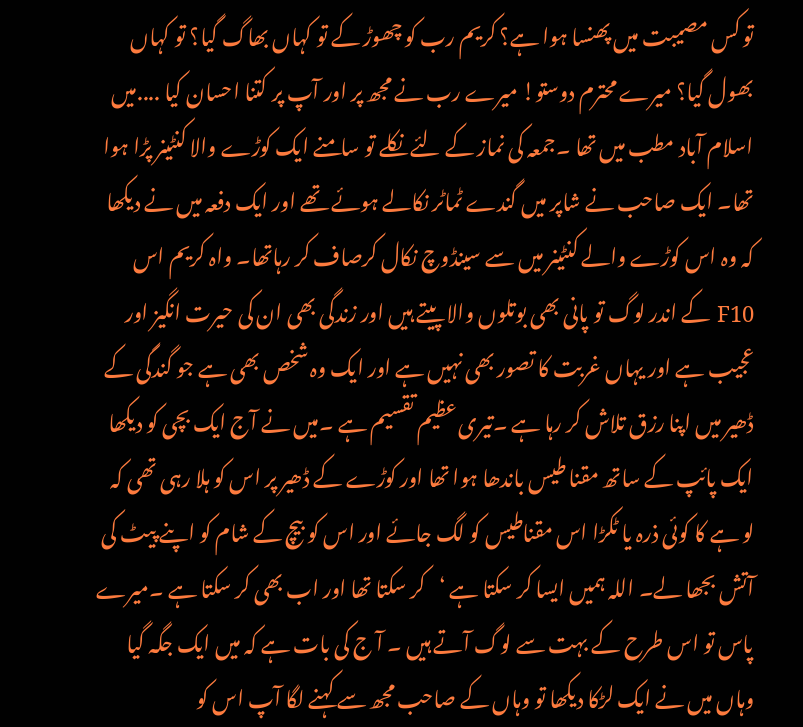تو کس مصیبت میں پھنسا ہوا ہے؟ کریم رب کو چھوڑ کے تو کہاں بھاگ گیا؟ تو کہاں بھول گیا؟ میرے محترم دوستو! میرے رب نے مجھ پر اور آپ پر کتنا احسان کیا ....میں اسلام آباد مطب میں تھا ۔جمعہ کی نماز کے لئے نکلے تو سامنے ایک کوڑے والا کنٹینر پڑا ہوا تھا۔ ایک صاحب نے شاپر میں گندے ٹماٹر نکالے ہوئے تھے اور ایک دفعہ میں نے دیکھا کہ وہ اس کوڑے والے کنٹینر میں سے سینڈوچ نکال کرصاف کر رہاتھا۔ واہ کریم اس F10 کے اندر لوگ تو پانی بھی بوتلوں والا پیتے ہیں اور زندگی بھی ان کی حیرت انگیز اور عجیب ہے اور یہاں غربت کا تصور بھی نہیں ہے اور ایک وہ شخص بھی ہے جو گندگی کے ڈھیر میں اپنا رزق تلاش کر رہا ہے ۔تیری عظیم تقسیم ہے ۔میں نے آج ایک بچی کو دیکھا ایک پائپ کے ساتھ مقنا طیس باندھا ہوا تھا اور کوڑے کے ڈھیر پر اس کو ہلا رہی تھی کہ لو ہے کا کوئی ذرہ یا ٹکڑا اس مقناطیس کو لگ جائے اور اس کو بیچ کے شام کو اپنے پیٹ کی آتش بجھا لے۔ اللہ ہمیں ایسا کر سکتا ہے ‘کر سکتا تھا اور اب بھی کر سکتا ہے ۔میرے پاس تو اس طرح کے بہت سے لوگ آتے ہیں ۔ آ ج کی بات ہے کہ میں ایک جگہ گیا وہاں میں نے ایک لڑکا دیکھا تو وہاں کے صاحب مجھ سے کہنے لگا آپ اس کو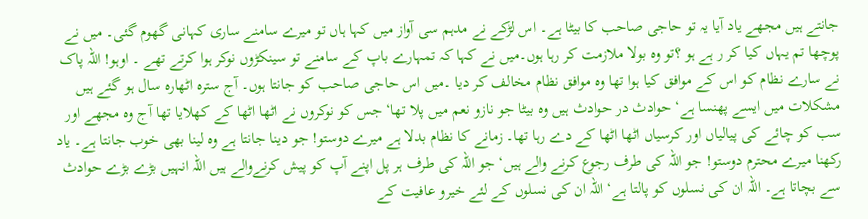جانتے ہیں مجھے یاد آیا یہ تو حاجی صاحب کا بیٹا ہے۔ اس لڑکے نے مدہم سی آواز میں کہا ہاں تو میرے سامنے ساری کہانی گھوم گئی۔ میں نے پوچھا تم یہاں کیا کر ر ہے ہو ؟تو وہ بولا ملازمت کر رہا ہوں۔میں نے کہا کہ تمہارے باپ کے سامنے تو سینکڑوں نوکر ہوا کرتے تھے ۔ اوہو! اللہ پاک نے سارے نظام کو اس کے موافق کیا ہوا تھا وہ موافق نظام مخالف کر دیا ۔میں اس حاجی صاحب کو جانتا ہوں۔ آج سترہ اٹھارہ سال ہو گئے ہیں مشکلات میں ایسے پھنسا ہے‘ حوادث در حوادث ہیں وہ بیٹا جو نازو نعم میں پلا تھا‘ جس کو نوکروں نے اٹھا اٹھا کے کھلایا تھا آج وہ مجھے اور سب کو چائے کی پیالیاں اور کرسیاں اٹھا اٹھا کے دے رہا تھا۔ زمانے کا نظام بدلا ہے میرے دوستو! جو دینا جانتا ہے وہ لینا بھی خوب جانتا ہے۔ یاد رکھنا میرے محترم دوستو! جو اللہ کی طرف رجوع کرنے والے ہیں‘ جو اللہ کی طرف ہر پل اپنے آپ کو پیش کرنےوالے ہیں اللہ انہیں بڑے بڑے حوادث سے بچاتا ہے۔ اللہ ان کی نسلوں کو پالتا ہے‘ اللہ ان کی نسلوں کے لئے خیرو عافیت کے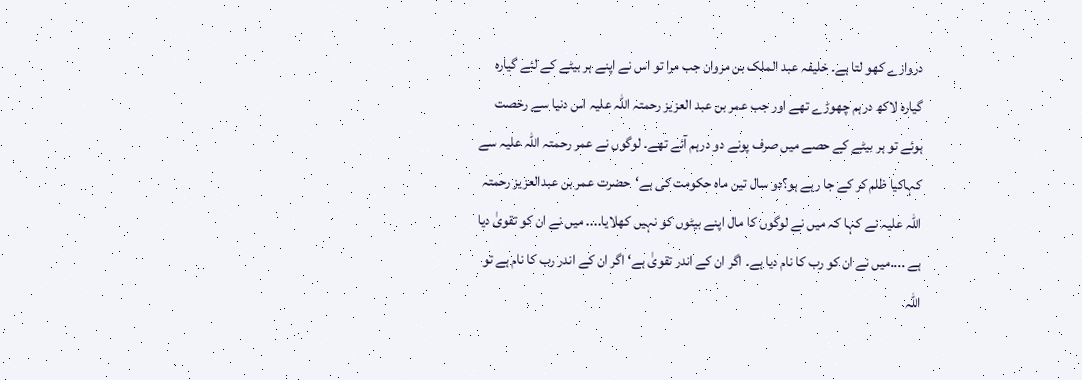دروازے کھو لتا ہے۔ خلیفہ عبد الملک بن مروان جب مرا تو اس نے اپنے ہر بیٹے کے لئے گیارہ گیارہ لاکھ درہم چھوڑے تھے اور جب عمر بن عبد العزیز رحمتہ اللہ علیہ اس دنیا سے رخصت ہوئے تو ہر بیٹے کے حصے میں صرف پونے دو درہم آئے تھے۔ لوگوں نے عمر رحمتہ اللہ علیہ سے کہاکیا ظلم کر کے جا رہے ہو؟دو سال تین ماہ حکومت کی ہے‘حضرت عمر بن عبدالعزیز رحمتہ اللہ علیہ نے کہا کہ میں نے لوگوں کا مال اپنے بیٹوں کو نہیں کھلایا.... میں نے ان کو تقویٰ دیا ہے ....میں نے ان کو رب کا نام دیا ہے۔ اگر ان کے اندر تقویٰ ہے‘ اگر ان کے اندر رب کا نام ہے تو اللہ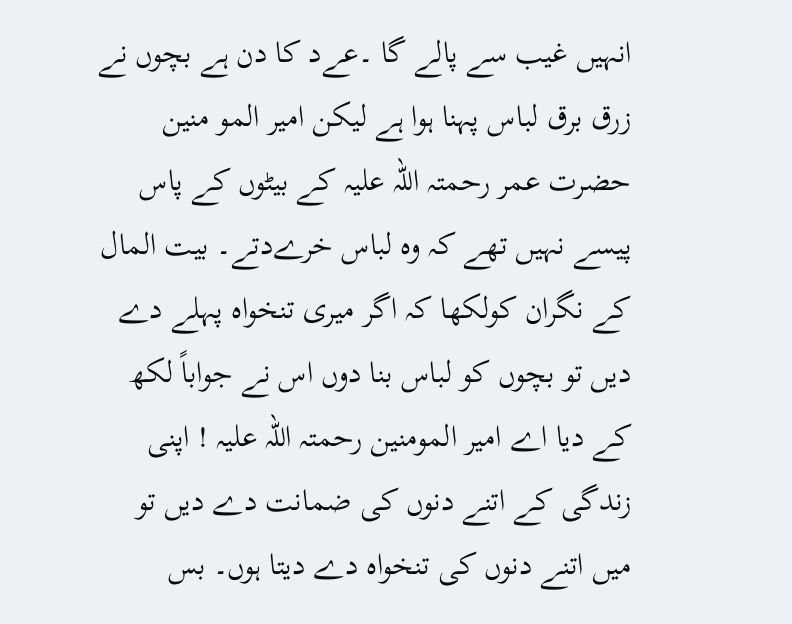انہیں غیب سے پالے گا ۔عےد کا دن ہے بچوں نے زرق برق لباس پہنا ہوا ہے لیکن امیر المو منین حضرت عمر رحمتہ اللہ علیہ کے بیٹوں کے پاس پیسے نہیں تھے کہ وہ لباس خرےدتے۔ بیت المال کے نگران کولکھا کہ اگر میری تنخواہ پہلے دے دیں تو بچوں کو لباس بنا دوں اس نے جواباً لکھ کے دیا اے امیر المومنین رحمتہ اللہ علیہ ! اپنی زندگی کے اتنے دنوں کی ضمانت دے دیں تو میں اتنے دنوں کی تنخواہ دے دیتا ہوں۔ بس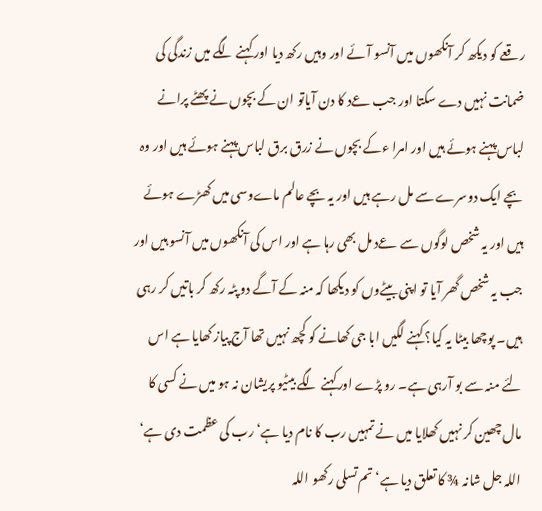رقعے کو دیکھ کر آنکھوں میں آنسو آئے اور وہیں رکھ دیا اور کہنے لگے میں زندگی کی ضمانت نہیں دے سکتا اور جب عےد کا دن آیاتو ان کے بچوں نے پھٹے پرانے لباس پہنے ہوئے ہیں اور امرا ءکے بچوں نے زرق برق لباس پہنے ہوئے ہیں اور وہ بچے ایک دوسرے سے مل رہے ہیں اور یہ بچے عالم ماےوسی میں کھڑے ہوئے ہیں اور یہ شخص لوگوں سے عےد مل بھی رہا ہے اور اس کی آنکھوں میں آنسو ہیں اور جب یہ شخص گھر آیا تو اپنی بیٹےوں کو دیکھا کہ منہ کے آگے دو پٹہ رکھ کر باتیں کر رہی ہیں۔ پوچھا بیٹا یہ کیا؟ کہنے لگیں ابا جی کھانے کو کچھ نہیں تھا آج پیاز کھایا ہے اس لئے منہ سے بو آرہی ہے۔ رو پڑے اورکہنے لگے بیٹیو پریشان نہ ہو میں نے کسی کا مال چھین کر نہیں کھلایا میں نے تمہیں رب کا نام دیا ہے‘ رب کی عظمت دی ہے‘ اللہ جل شانہ ¾ کا تعلق دیا ہے‘ تم تسلی رکھو اللہ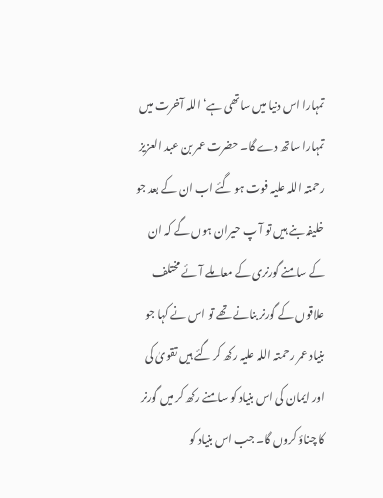تمہارا اس دنیا میں ساتھی ہے‘ اللہ آخرت میں تمہارا ساتھ دے گا۔ حضرت عمر بن عبد العزیز رحمتہ اللہ علیہ فوت ہو گئے اب ان کے بعد جو خلیفہ بنے ہیں تو آ پ حیران ہوں گے کہ ان کے سامنے گورنری کے معاملے آئے مختلف علاقوں کے گورنر بنانے تھے تو اس نے کہا جو بنیاد عمر رحمتہ اللہ علیہ رکھ کر گئے ہیں تقویٰ کی اور ایمان کی اس بنیاد کو سامنے رکھ کر میں گورنر کا چناؤ کروں گا۔ جب اس بنیاد کو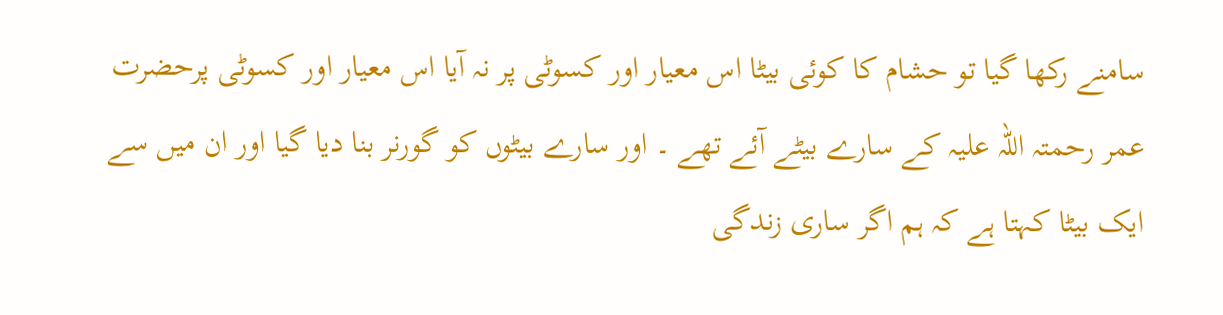سامنے رکھا گیا تو حشام کا کوئی بیٹا اس معیار اور کسوٹی پر نہ آیا اس معیار اور کسوٹی پرحضرت عمر رحمتہ اللہ علیہ کے سارے بیٹے آئے تھے ۔ اور سارے بیٹوں کو گورنر بنا دیا گیا اور ان میں سے ایک بیٹا کہتا ہے کہ ہم اگر ساری زندگی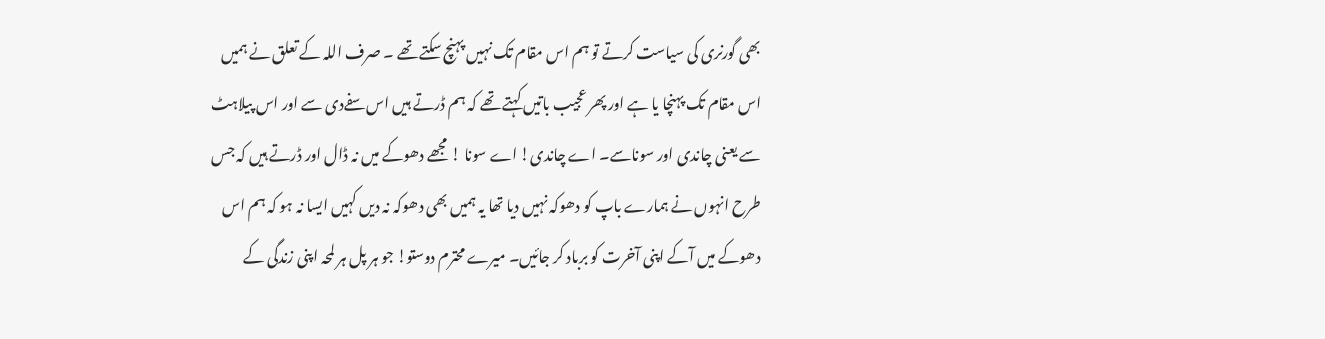بھی گورنری کی سیاست کرتے تو ہم اس مقام تک نہیں پہنچ سکتے تھے ۔ صرف اللہ کے تعلق نے ہمیں اس مقام تک پہنچا یا ہے اور پھر عجیب باتیں کہتے تھے کہ ہم ڈرتے ہیں اس سفےدی سے اور اس پیلاہٹ سے یعنی چاندی اور سوناسے۔ اے چاندی! اے سونا ! مجھے دھوکے میں نہ ڈال اور ڈرتے ہیں کہ جس طرح انہوں نے ہمارے باپ کو دھوکہ نہیں دیا تھا یہ ہمیں بھی دھوکہ نہ دیں کہیں ایسا نہ ہو کہ ہم اس دھوکے میں آکے اپنی آخرت کو برباد کر جائیں۔ میرے محترم دوستو! جو ہر پل ہر لمحہ اپنی زندگی کے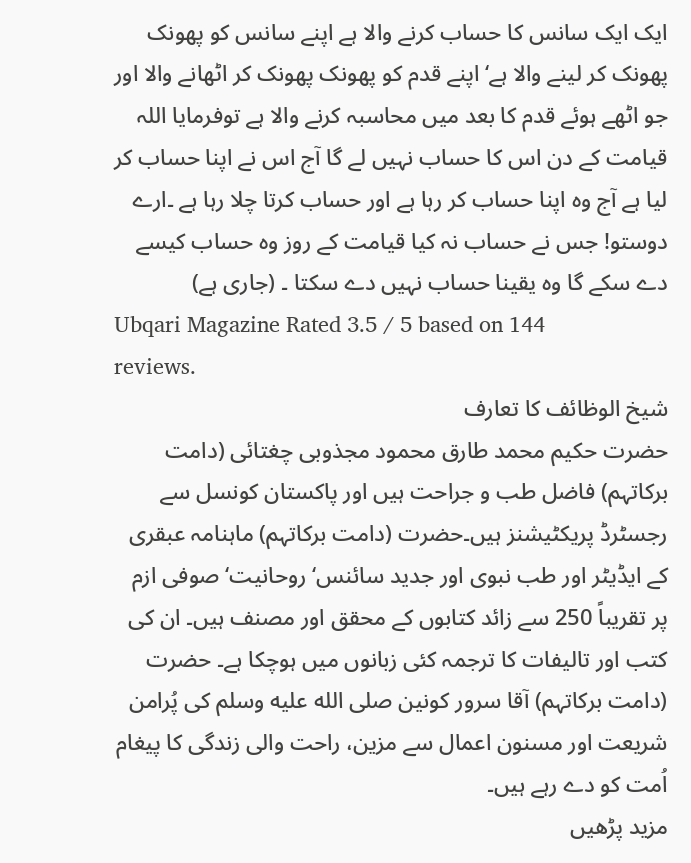ایک ایک سانس کا حساب کرنے والا ہے اپنے سانس کو پھونک پھونک کر لینے والا ہے‘ اپنے قدم کو پھونک پھونک کر اٹھانے والا اور جو اٹھے ہوئے قدم کا بعد میں محاسبہ کرنے والا ہے توفرمایا اللہ قیامت کے دن اس کا حساب نہیں لے گا آج اس نے اپنا حساب کر لیا ہے آج وہ اپنا حساب کر رہا ہے اور حساب کرتا چلا رہا ہے ۔ارے دوستو! جس نے حساب نہ کیا قیامت کے روز وہ حساب کیسے دے سکے گا وہ یقینا حساب نہیں دے سکتا ۔ (جاری ہے)
Ubqari Magazine Rated 3.5 / 5 based on 144
reviews.
شیخ الوظائف کا تعارف
حضرت حکیم محمد طارق محمود مجذوبی چغتائی (دامت برکاتہم) فاضل طب و جراحت ہیں اور پاکستان کونسل سے رجسٹرڈ پریکٹیشنز ہیں۔حضرت (دامت برکاتہم) ماہنامہ عبقری کے ایڈیٹر اور طب نبوی اور جدید سائنس‘ روحانیت‘ صوفی ازم پر تقریباً 250 سے زائد کتابوں کے محقق اور مصنف ہیں۔ ان کی کتب اور تالیفات کا ترجمہ کئی زبانوں میں ہوچکا ہے۔ حضرت (دامت برکاتہم) آقا سرور کونین صلى الله عليه وسلم کی پُرامن شریعت اور مسنون اعمال سے مزین، راحت والی زندگی کا پیغام اُمت کو دے رہے ہیں۔
مزید پڑھیں